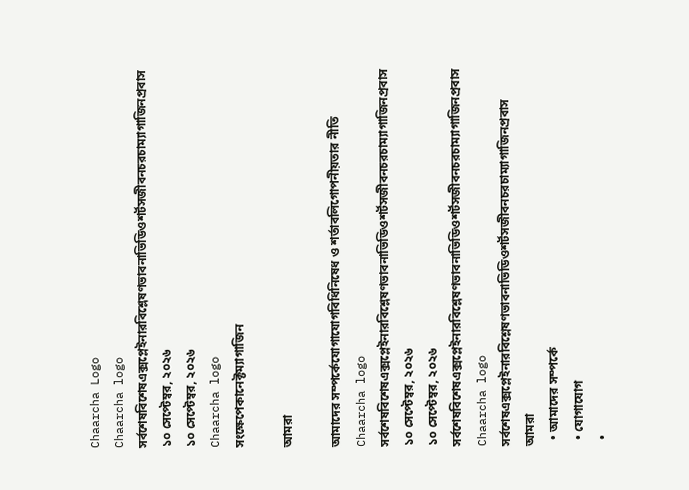Chaarcha Logo
Chaarcha logo
সর্বশেষবিশেষএক্সপ্লেইনারবিশ্লেষণভাবনাভিডিওশর্টসজীবনচরচাম্যাগাজিনপ্রবাস
১০ সেপ্টেম্বর, ২০২৬
১০ সেপ্টেম্বর, ২০২৬
Chaarcha logo
সংক্ষেপেকানেক্টম্যাগাজিন

আমরা

আমাদের সম্পর্কেযোগাযোগবিধিনিষেধ ও শর্তাবলিগোপনীয়তার নীতি
Chaarcha logo
সর্বশেষবিশেষএক্সপ্লেইনারবিশ্লেষণভাবনাভিডিওশর্টসজীবনচরচাম্যাগাজিনপ্রবাস
১০ সেপ্টেম্বর, ২০২৬
১০ সেপ্টেম্বর, ২০২৬
সর্বশেষবিশেষএক্সপ্লেইনারবিশ্লেষণভাবনাভিডিওশর্টসজীবনচরচাম্যাগাজিনপ্রবাস
Chaarcha logo
সর্বশেষএক্সপ্লেইনারবিশ্লেষণভাবনাভিডিওশর্টসজীবনচরচাম্যাগাজিনপ্রবাস
আমরা
  • আমাদের সম্পর্কে
  • যোগাযোগ
  •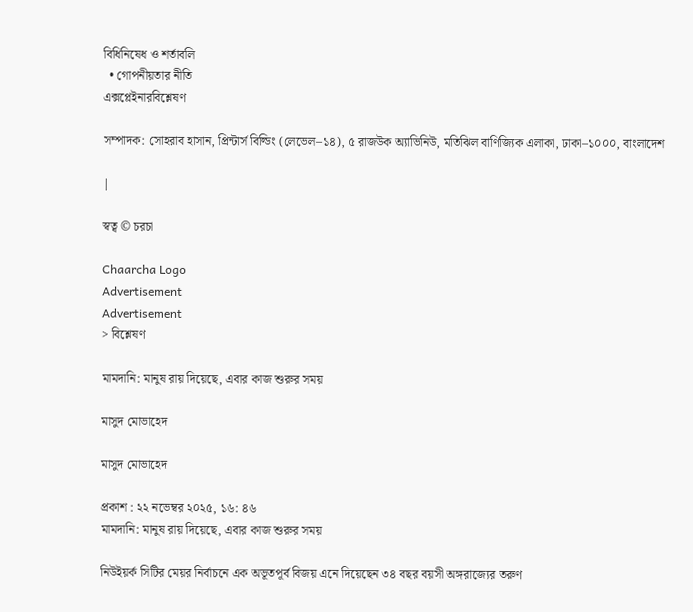বিধিনিষেধ ও শর্তাবলি
  • গোপনীয়তার নীতি
এক্সপ্লেইনারবিশ্লেষণ

সম্পাদক: সোহরাব হাসান, প্রিন্টার্স বিল্ডিং (লেভেল–১৪), ৫ রাজউক অ্যাভিনিউ, মতিঝিল বাণিজ্যিক এলাকা, ঢাকা–১০০০, বাংলাদেশ

|

স্বত্ব © চরচা

Chaarcha Logo
Advertisement
Advertisement
> বিশ্লেষণ

মামদানি: মানুষ রায় দিয়েছে, এবার কাজ শুরুর সময়

মাসুদ মোভাহেদ

মাসুদ মোভাহেদ

প্রকাশ : ২২ নভেম্বর ২০২৫, ১৬: ৪৬
মামদানি: মানুষ রায় দিয়েছে, এবার কাজ শুরুর সময়

নিউইয়র্ক সিটির মেয়র নির্বাচনে এক অভূতপূর্ব বিজয় এনে দিয়েছেন ৩৪ বছর বয়সী অঙ্গরাজ্যের তরুণ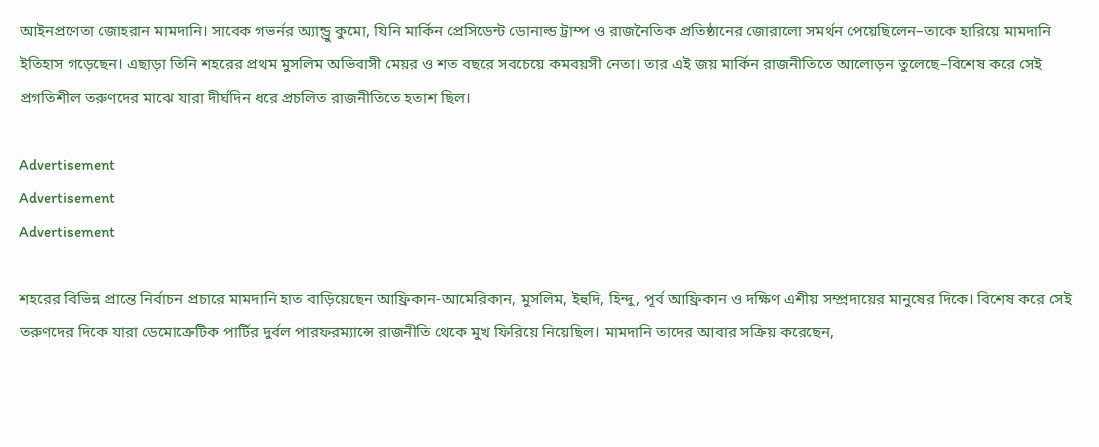আইনপ্রণেতা জোহরান মামদানি। সাবেক গভর্নর অ্যান্ড্রু কুমো, যিনি মার্কিন প্রেসিডেন্ট ডোনাল্ড ট্রাম্প ও রাজনৈতিক প্রতিষ্ঠানের জোরালো সমর্থন পেয়েছিলেন–তাকে হারিয়ে মামদানি ইতিহাস গড়েছেন। এছাড়া তিনি শহরের প্রথম মুসলিম অভিবাসী মেয়র ও শত বছরে সবচেয়ে কমবয়সী নেতা। তার এই জয় মার্কিন রাজনীতিতে আলোড়ন তুলেছে–বিশেষ করে সেই প্রগতিশীল তরুণদের মাঝে যারা দীর্ঘদিন ধরে প্রচলিত রাজনীতিতে হতাশ ছিল।

Advertisement
Advertisement
Advertisement

শহরের বিভিন্ন প্রান্তে নির্বাচন প্রচারে মামদানি হাত বাড়িয়েছেন আফ্রিকান-আমেরিকান, মুসলিম, ইহুদি, হিন্দু, পূর্ব আফ্রিকান ও দক্ষিণ এশীয় সম্প্রদায়ের মানুষের দিকে। বিশেষ করে সেই তরুণদের দিকে যারা ডেমোক্রেটিক পার্টির দুর্বল পারফরম্যান্সে রাজনীতি থেকে মুখ ফিরিয়ে নিয়েছিল। মামদানি তাদের আবার সক্রিয় করেছেন,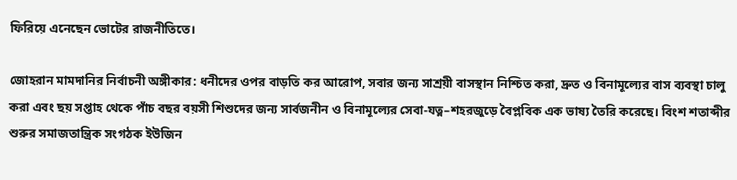ফিরিয়ে এনেছেন ভোটের রাজনীতিতে।

জোহরান মামদানির নির্বাচনী অঙ্গীকার: ধনীদের ওপর বাড়তি কর আরোপ, সবার জন্য সাশ্রয়ী বাসস্থান নিশ্চিত করা, দ্রুত ও বিনামূল্যের বাস ব্যবস্থা চালু করা এবং ছয় সপ্তাহ থেকে পাঁচ বছর বয়সী শিশুদের জন্য সার্বজনীন ও বিনামূল্যের সেবা-যত্ন–শহরজুড়ে বৈপ্লবিক এক ভাষ্য তৈরি করেছে। বিংশ শতাব্দীর শুরুর সমাজতান্ত্রিক সংগঠক ইউজিন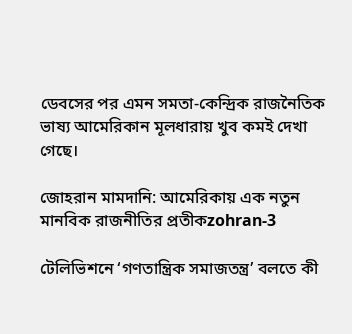ডেবসের পর এমন সমতা-কেন্দ্রিক রাজনৈতিক ভাষ্য আমেরিকান মূলধারায় খুব কমই দেখা গেছে।

জোহরান মামদানি: আমেরিকায় এক নতুন মানবিক রাজনীতির প্রতীকzohran-3

টেলিভিশনে ‘গণতান্ত্রিক সমাজতন্ত্র’ বলতে কী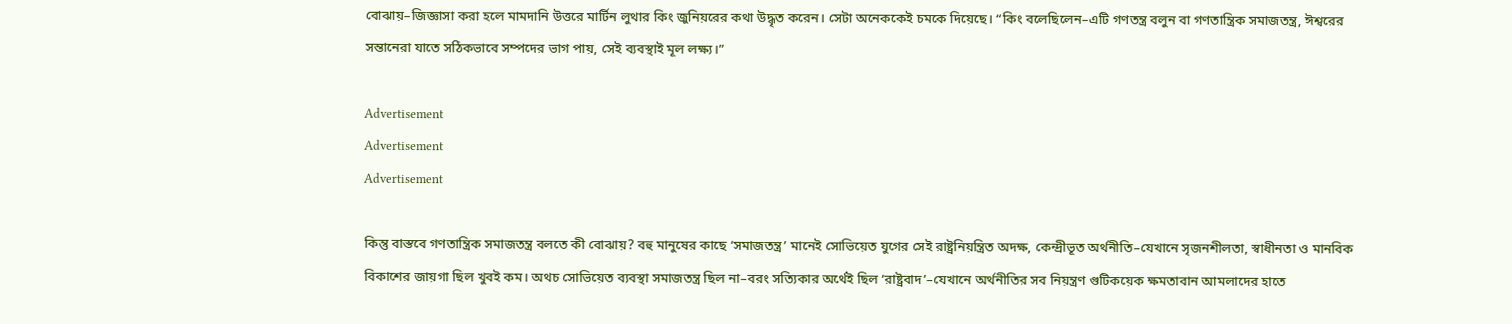বোঝায়–জিজ্ঞাসা করা হলে মামদানি উত্তরে মার্টিন লুথার কিং জুনিয়রের কথা উদ্ধৃত করেন। সেটা অনেককেই চমকে দিয়েছে। “কিং বলেছিলেন–এটি গণতন্ত্র বলুন বা গণতান্ত্রিক সমাজতন্ত্র, ঈশ্বরের সন্তানেরা যাতে সঠিকভাবে সম্পদের ভাগ পায়, সেই ব্যবস্থাই মূল লক্ষ্য।”

Advertisement
Advertisement
Advertisement

কিন্তু বাস্তবে গণতান্ত্রিক সমাজতন্ত্র বলতে কী বোঝায়? বহু মানুষের কাছে ‘সমাজতন্ত্র’ মানেই সোভিয়েত যুগের সেই রাষ্ট্রনিয়ন্ত্রিত অদক্ষ, কেন্দ্রীভূত অর্থনীতি–যেখানে সৃজনশীলতা, স্বাধীনতা ও মানবিক বিকাশের জায়গা ছিল খুবই কম। অথচ সোভিয়েত ব্যবস্থা সমাজতন্ত্র ছিল না–বরং সত্যিকার অর্থেই ছিল ‘রাষ্ট্রবাদ’–যেখানে অর্থনীতির সব নিয়ন্ত্রণ গুটিকয়েক ক্ষমতাবান আমলাদের হাতে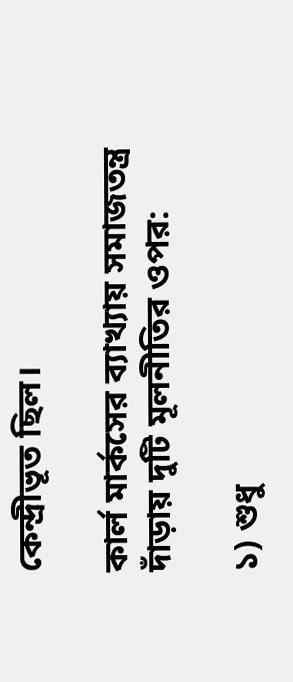কেন্দ্রীভূত ছিল।

কার্ল মার্কসের ব্যাখ্যায় সমাজতন্ত্র দাঁড়ায় দুটি মূলনীতির ওপর:

১) শুধু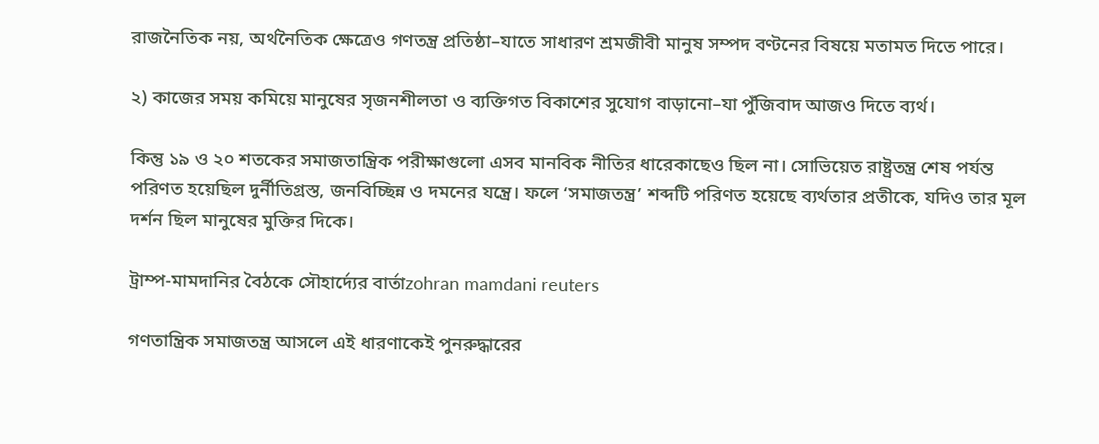রাজনৈতিক নয়, অর্থনৈতিক ক্ষেত্রেও গণতন্ত্র প্রতিষ্ঠা–যাতে সাধারণ শ্রমজীবী মানুষ সম্পদ বণ্টনের বিষয়ে মতামত দিতে পারে।

২) কাজের সময় কমিয়ে মানুষের সৃজনশীলতা ও ব্যক্তিগত বিকাশের সুযোগ বাড়ানো–যা পুঁজিবাদ আজও দিতে ব্যর্থ।

কিন্তু ১৯ ও ২০ শতকের সমাজতান্ত্রিক পরীক্ষাগুলো এসব মানবিক নীতির ধারেকাছেও ছিল না। সোভিয়েত রাষ্ট্রতন্ত্র শেষ পর্যন্ত পরিণত হয়েছিল দুর্নীতিগ্রস্ত, জনবিচ্ছিন্ন ও দমনের যন্ত্রে। ফলে ‘সমাজতন্ত্র’ শব্দটি পরিণত হয়েছে ব্যর্থতার প্রতীকে, যদিও তার মূল দর্শন ছিল মানুষের মুক্তির দিকে।

ট্রাম্প-মামদানির বৈঠকে সৌহার্দ্যের বার্তাzohran mamdani reuters

গণতান্ত্রিক সমাজতন্ত্র আসলে এই ধারণাকেই পুনরুদ্ধারের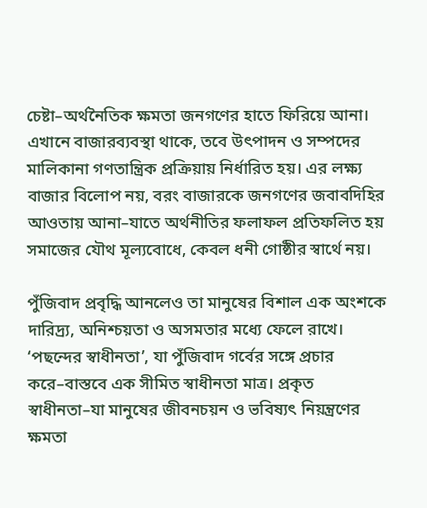চেষ্টা–অর্থনৈতিক ক্ষমতা জনগণের হাতে ফিরিয়ে আনা। এখানে বাজারব্যবস্থা থাকে, তবে উৎপাদন ও সম্পদের মালিকানা গণতান্ত্রিক প্রক্রিয়ায় নির্ধারিত হয়। এর লক্ষ্য বাজার বিলোপ নয়, বরং বাজারকে জনগণের জবাবদিহির আওতায় আনা–যাতে অর্থনীতির ফলাফল প্রতিফলিত হয় সমাজের যৌথ মূল্যবোধে, কেবল ধনী গোষ্ঠীর স্বার্থে নয়।

পুঁজিবাদ প্রবৃদ্ধি আনলেও তা মানুষের বিশাল এক অংশকে দারিদ্র্য, অনিশ্চয়তা ও অসমতার মধ্যে ফেলে রাখে। ‘পছন্দের স্বাধীনতা’, যা পুঁজিবাদ গর্বের সঙ্গে প্রচার করে–বাস্তবে এক সীমিত স্বাধীনতা মাত্র। প্রকৃত স্বাধীনতা–যা মানুষের জীবনচয়ন ও ভবিষ্যৎ নিয়ন্ত্রণের ক্ষমতা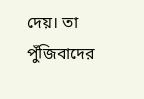দেয়। তা পুঁজিবাদের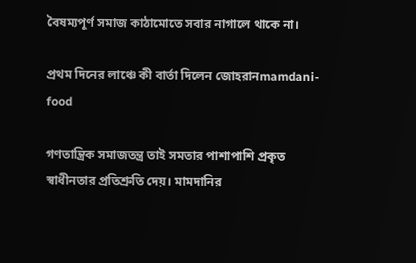বৈষম্যপূর্ণ সমাজ কাঠামোতে সবার নাগালে থাকে না।

প্রথম দিনের লাঞ্চে কী বার্তা দিলেন জোহরানmamdani-food

গণতান্ত্রিক সমাজতন্ত্র তাই সমতার পাশাপাশি প্রকৃত স্বাধীনতার প্রতিশ্রুতি দেয়। মামদানির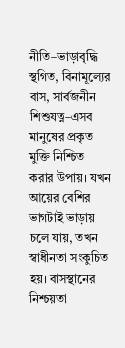নীতি–ভাড়াবৃদ্ধি স্থগিত, বিনামূল্যের বাস, সার্বজনীন শিশুযত্ন–এসব মানুষের প্রকৃত মুক্তি নিশ্চিত করার উপায়। যখন আয়ের বেশির ভাগটাই ভাড়ায় চলে যায়, তখন স্বাধীনতা সংকুচিত হয়। বাসস্থানের নিশ্চয়তা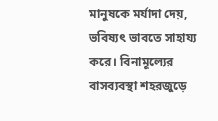মানুষকে মর্যাদা দেয়, ভবিষ্যৎ ভাবতে সাহায্য করে। বিনামূল্যের বাসব্যবস্থা শহরজুড়ে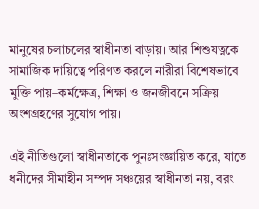মানুষের চলাচলের স্বাধীনতা বাড়ায়। আর শিশুযত্নকে সামাজিক দায়িত্বে পরিণত করলে নারীরা বিশেষভাবে মুক্তি পায়–কর্মক্ষেত্র, শিক্ষা ও জনজীবনে সক্রিয় অংশগ্রহণের সুযোগ পায়।

এই নীতিগুলো স্বাধীনতাকে পুনঃসংজ্ঞায়িত করে, যাতে ধনীদের সীমাহীন সম্পদ সঞ্চয়ের স্বাধীনতা নয়, বরং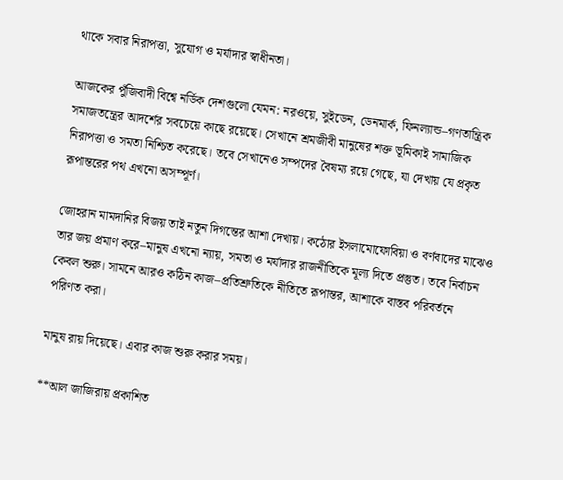থাকে সবার নিরাপত্তা, সুযোগ ও মর্যাদার স্বাধীনতা।

আজকের পুঁজিবাদী বিশ্বে নর্ডিক দেশগুলো যেমন: নরওয়ে, সুইডেন, ডেনমার্ক, ফিনল্যান্ড–গণতান্ত্রিক সমাজতন্ত্রের আদর্শের সবচেয়ে কাছে রয়েছে। সেখানে শ্রমজীবী মানুষের শক্ত ভূমিকাই সামাজিক নিরাপত্তা ও সমতা নিশ্চিত করেছে। তবে সেখানেও সম্পদের বৈষম্য রয়ে গেছে, যা দেখায় যে প্রকৃত রূপান্তরের পথ এখনো অসম্পূর্ণ।

জোহরান মামদানির বিজয় তাই নতুন দিগন্তের আশা দেখায়। কঠোর ইসলামোফোবিয়া ও বর্ণবাদের মাঝেও তার জয় প্রমাণ করে–মানুষ এখনো ন্যায়, সমতা ও মর্যাদার রাজনীতিকে মূল্য দিতে প্রস্তুত। তবে নির্বাচন কেবল শুরু। সামনে আরও কঠিন কাজ–প্রতিশ্রুতিকে নীতিতে রূপান্তর, আশাকে বাস্তব পরিবর্তনে পরিণত করা।

মানুষ রায় দিয়েছে। এবার কাজ শুরু করার সময়।

**আল জাজিরায় প্রকাশিত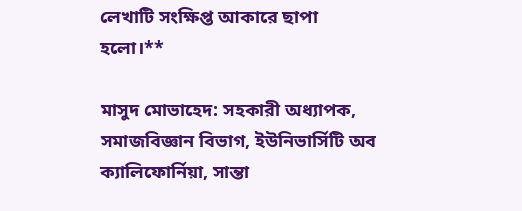লেখাটি সংক্ষিপ্ত আকারে ছাপা হলো।**

মাসুদ মোভাহেদ: সহকারী অধ্যাপক, সমাজবিজ্ঞান বিভাগ, ইউনিভার্সিটি অব ক্যালিফোর্নিয়া, সান্তা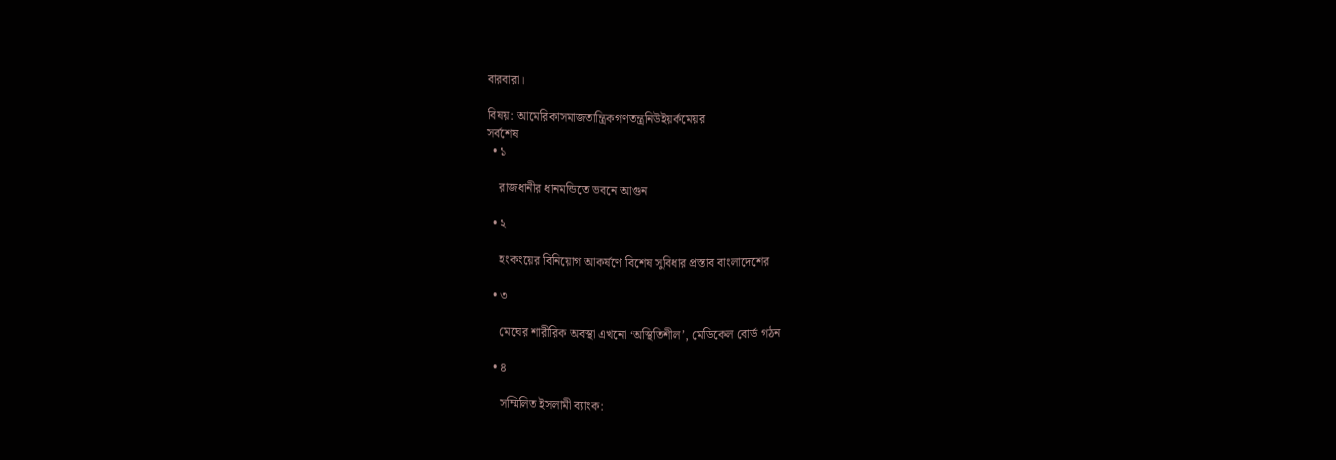বারবারা।

বিষয়: আমেরিকাসমাজতান্ত্রিকগণতন্ত্রনিউইয়র্কমেয়র
সর্বশেষ
  • ১

    রাজধানীর ধানমন্ডিতে ভবনে আগুন

  • ২

    হংকংয়ের বিনিয়োগ আকর্ষণে বিশেষ সুবিধার প্রস্তাব বাংলাদেশের

  • ৩

    মেঘের শারীরিক অবস্থা এখনো ‘অস্থিতিশীল’, মেডিকেল বোর্ড গঠন

  • ৪

    সম্মিলিত ইসলামী ব্যাংক: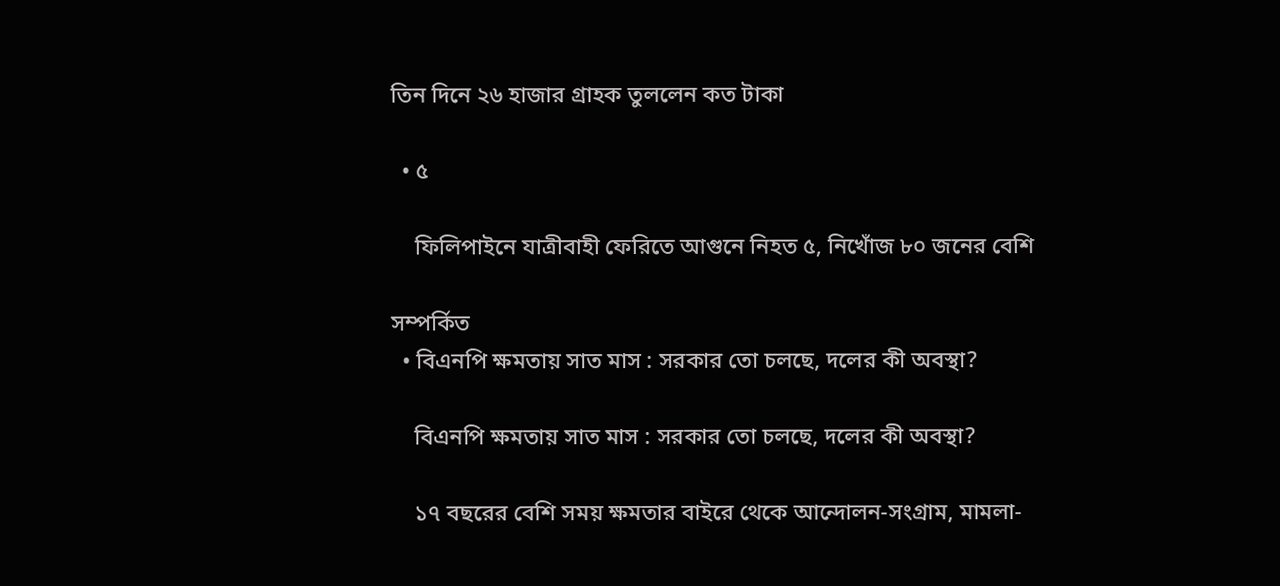তিন দিনে ২৬ হাজার গ্রাহক তুললেন কত টাকা

  • ৫

    ফিলিপাইনে যাত্রীবাহী ফেরিতে আগুনে নিহত ৫, নিখোঁজ ৮০ জনের বেশি

সম্পর্কিত
  • বিএনপি ক্ষমতায় সাত মাস : সরকার তো চলছে, দলের কী অবস্থা?

    বিএনপি ক্ষমতায় সাত মাস : সরকার তো চলছে, দলের কী অবস্থা?

    ১৭ বছরের বেশি সময় ক্ষমতার বাইরে থেকে আন্দোলন-সংগ্রাম, মামলা-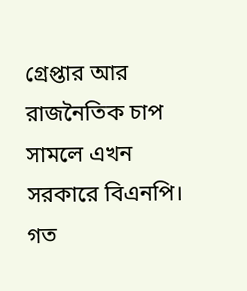গ্রেপ্তার আর রাজনৈতিক চাপ সামলে এখন সরকারে বিএনপি। গত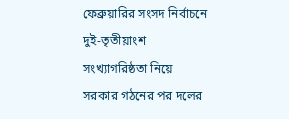ফেব্রুয়ারির সংসদ নির্বাচনে দুই-তৃতীয়াংশ সংখ্যাগরিষ্ঠতা নিয়ে সরকার গঠনের পর দলের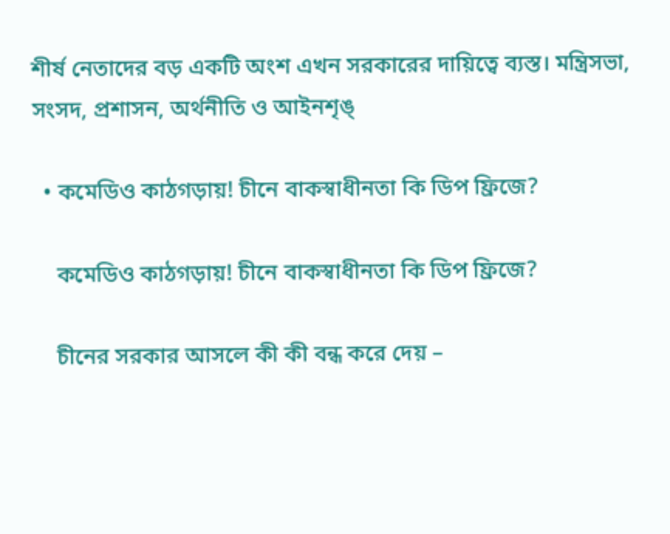শীর্ষ নেতাদের বড় একটি অংশ এখন সরকারের দায়িত্বে ব্যস্ত। মন্ত্রিসভা, সংসদ, প্রশাসন, অর্থনীতি ও আইনশৃঙ্

  • কমেডিও কাঠগড়ায়! চীনে বাকস্বাধীনতা কি ডিপ ফ্রিজে?

    কমেডিও কাঠগড়ায়! চীনে বাকস্বাধীনতা কি ডিপ ফ্রিজে?

    চীনের সরকার আসলে কী কী বন্ধ করে দেয় –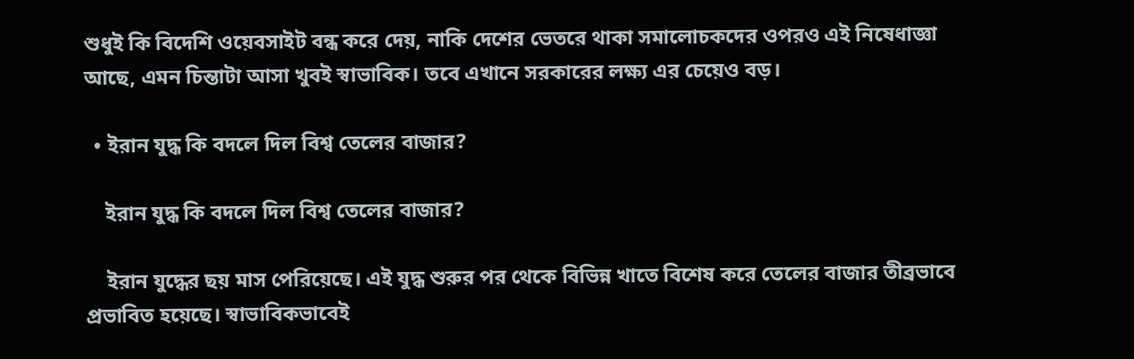শুধুই কি বিদেশি ওয়েবসাইট বন্ধ করে দেয়, নাকি দেশের ভেতরে থাকা সমালোচকদের ওপরও এই নিষেধাজ্ঞা আছে, এমন চিন্তাটা আসা খুবই স্বাভাবিক। তবে এখানে সরকারের লক্ষ্য এর চেয়েও বড়।

  • ইরান যুদ্ধ কি বদলে দিল বিশ্ব তেলের বাজার?

    ইরান যুদ্ধ কি বদলে দিল বিশ্ব তেলের বাজার?

    ইরান যুদ্ধের ছয় মাস পেরিয়েছে। এই যুদ্ধ শুরুর পর থেকে বিভিন্ন খাতে বিশেষ করে তেলের বাজার তীব্রভাবে প্রভাবিত হয়েছে। স্বাভাবিকভাবেই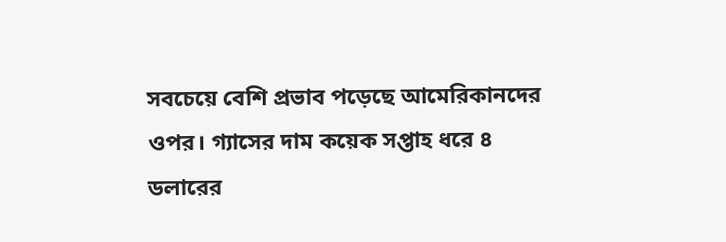সবচেয়ে বেশি প্রভাব পড়েছে আমেরিকানদের ওপর। গ্যাসের দাম কয়েক সপ্তাহ ধরে ৪ ডলারের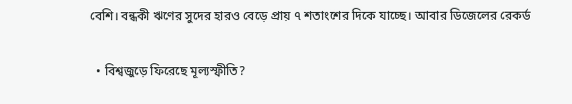বেশি। বন্ধকী ঋণের সুদের হারও বেড়ে প্রায় ৭ শতাংশের দিকে যাচ্ছে। আবার ডিজেলের রেকর্ড

  • বিশ্বজুড়ে ফিরেছে মূল্যস্ফীতি?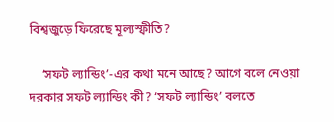বিশ্বজুড়ে ফিরেছে মূল্যস্ফীতি?

    ‘সফট ল্যান্ডিং’-এর কথা মনে আছে? আগে বলে নেওয়া দরকার সফট ল্যান্ডিং কী? ‘সফট ল্যান্ডিং’ বলতে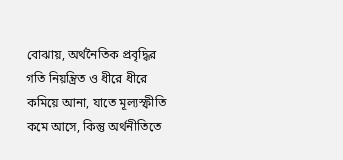বোঝায়, অর্থনৈতিক প্রবৃদ্ধির গতি নিয়ন্ত্রিত ও ধীরে ধীরে কমিয়ে আনা, যাতে মূল্যস্ফীতি কমে আসে, কিন্তু অর্থনীতিতে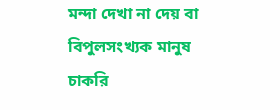মন্দা দেখা না দেয় বা বিপুলসংখ্যক মানুষ চাকরি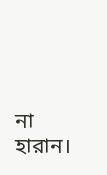না হারান।